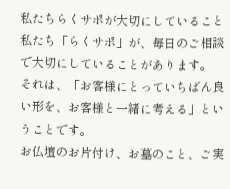私たちらくサポが大切にしていること
私たち「らくサポ」が、毎日のご相談で大切にしていることがあります。
それは、「お客様にとっていちばん良い形を、お客様と一緒に考える」ということです。
お仏壇のお片付け、お墓のこと、ご実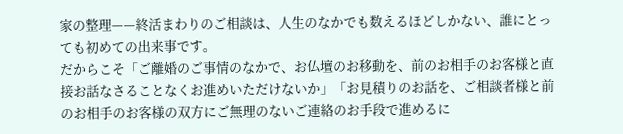家の整理——終活まわりのご相談は、人生のなかでも数えるほどしかない、誰にとっても初めての出来事です。
だからこそ「ご離婚のご事情のなかで、お仏壇のお移動を、前のお相手のお客様と直接お話なさることなくお進めいただけないか」「お見積りのお話を、ご相談者様と前のお相手のお客様の双方にご無理のないご連絡のお手段で進めるに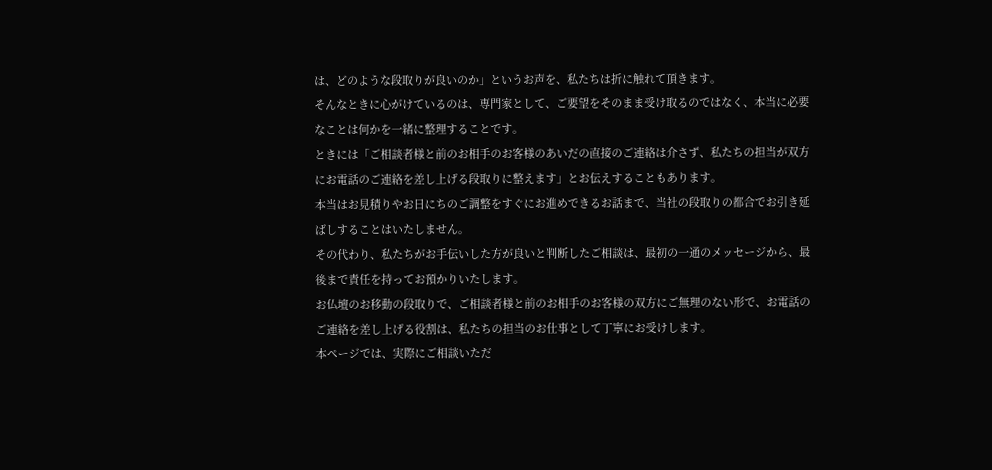は、どのような段取りが良いのか」というお声を、私たちは折に触れて頂きます。
そんなときに心がけているのは、専門家として、ご要望をそのまま受け取るのではなく、本当に必要なことは何かを一緒に整理することです。
ときには「ご相談者様と前のお相手のお客様のあいだの直接のご連絡は介さず、私たちの担当が双方にお電話のご連絡を差し上げる段取りに整えます」とお伝えすることもあります。
本当はお見積りやお日にちのご調整をすぐにお進めできるお話まで、当社の段取りの都合でお引き延ばしすることはいたしません。
その代わり、私たちがお手伝いした方が良いと判断したご相談は、最初の一通のメッセージから、最後まで責任を持ってお預かりいたします。
お仏壇のお移動の段取りで、ご相談者様と前のお相手のお客様の双方にご無理のない形で、お電話のご連絡を差し上げる役割は、私たちの担当のお仕事として丁寧にお受けします。
本ページでは、実際にご相談いただ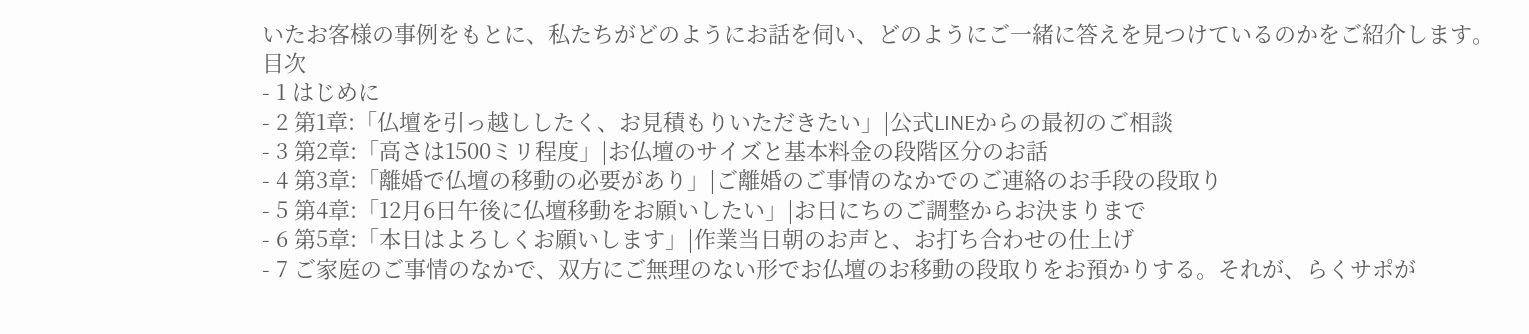いたお客様の事例をもとに、私たちがどのようにお話を伺い、どのようにご一緒に答えを見つけているのかをご紹介します。
目次
- 1 はじめに
- 2 第1章:「仏壇を引っ越ししたく、お見積もりいただきたい」|公式LINEからの最初のご相談
- 3 第2章:「高さは1500ミリ程度」|お仏壇のサイズと基本料金の段階区分のお話
- 4 第3章:「離婚で仏壇の移動の必要があり」|ご離婚のご事情のなかでのご連絡のお手段の段取り
- 5 第4章:「12月6日午後に仏壇移動をお願いしたい」|お日にちのご調整からお決まりまで
- 6 第5章:「本日はよろしくお願いします」|作業当日朝のお声と、お打ち合わせの仕上げ
- 7 ご家庭のご事情のなかで、双方にご無理のない形でお仏壇のお移動の段取りをお預かりする。それが、らくサポが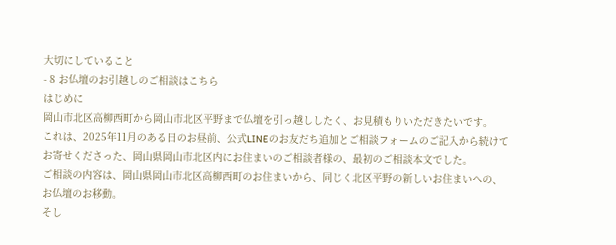大切にしていること
- 8 お仏壇のお引越しのご相談はこちら
はじめに
岡山市北区高柳西町から岡山市北区平野まで仏壇を引っ越ししたく、お見積もりいただきたいです。
これは、2025年11月のある日のお昼前、公式LINEのお友だち追加とご相談フォームのご記入から続けてお寄せくださった、岡山県岡山市北区内にお住まいのご相談者様の、最初のご相談本文でした。
ご相談の内容は、岡山県岡山市北区高柳西町のお住まいから、同じく北区平野の新しいお住まいへの、お仏壇のお移動。
そし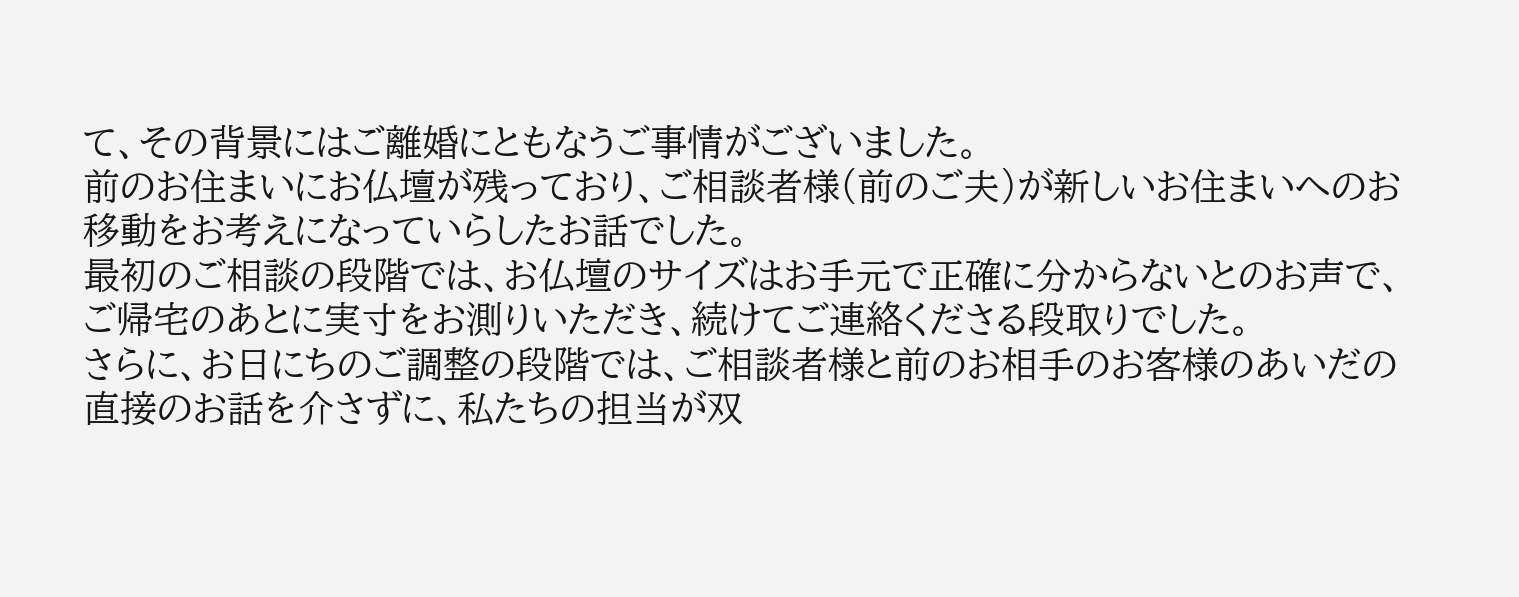て、その背景にはご離婚にともなうご事情がございました。
前のお住まいにお仏壇が残っており、ご相談者様(前のご夫)が新しいお住まいへのお移動をお考えになっていらしたお話でした。
最初のご相談の段階では、お仏壇のサイズはお手元で正確に分からないとのお声で、ご帰宅のあとに実寸をお測りいただき、続けてご連絡くださる段取りでした。
さらに、お日にちのご調整の段階では、ご相談者様と前のお相手のお客様のあいだの直接のお話を介さずに、私たちの担当が双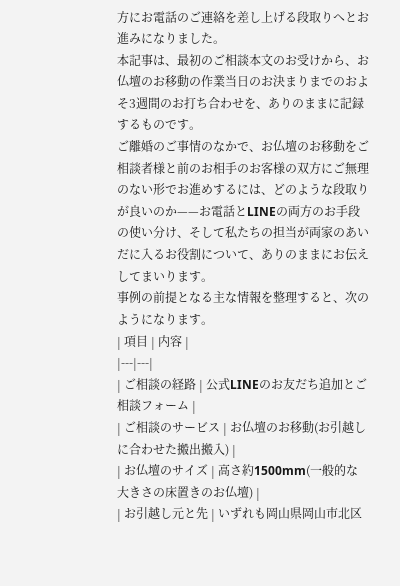方にお電話のご連絡を差し上げる段取りへとお進みになりました。
本記事は、最初のご相談本文のお受けから、お仏壇のお移動の作業当日のお決まりまでのおよそ3週間のお打ち合わせを、ありのままに記録するものです。
ご離婚のご事情のなかで、お仏壇のお移動をご相談者様と前のお相手のお客様の双方にご無理のない形でお進めするには、どのような段取りが良いのか——お電話とLINEの両方のお手段の使い分け、そして私たちの担当が両家のあいだに入るお役割について、ありのままにお伝えしてまいります。
事例の前提となる主な情報を整理すると、次のようになります。
| 項目 | 内容 |
|---|---|
| ご相談の経路 | 公式LINEのお友だち追加とご相談フォーム |
| ご相談のサービス | お仏壇のお移動(お引越しに合わせた搬出搬入) |
| お仏壇のサイズ | 高さ約1500mm(一般的な大きさの床置きのお仏壇) |
| お引越し元と先 | いずれも岡山県岡山市北区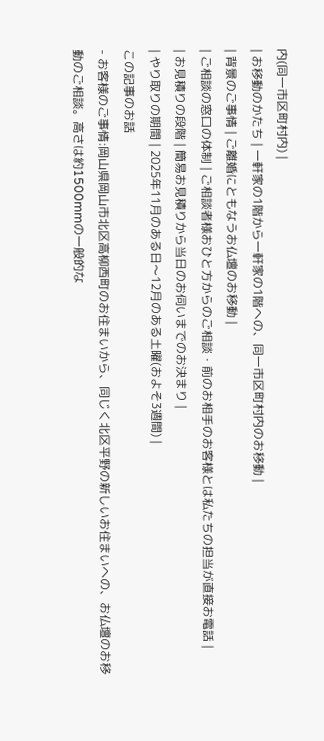内(同一市区町村内) |
| お移動のかたち | 一軒家の1階から一軒家の1階への、同一市区町村内のお移動 |
| 背景のご事情 | ご離婚にともなうお仏壇のお移動 |
| ご相談の窓口の体制 | ご相談者様おひと方からのご相談・前のお相手のお客様とは私たちの担当が直接お電話 |
| お見積りの段階 | 簡易お見積りから当日のお伺いまでのお決まり |
| やり取りの期間 | 2025年11月のある日〜12月のある土曜(およそ3週間) |
この記事のお話
- お客様のご事情:岡山県岡山市北区高柳西町のお住まいから、同じく北区平野の新しいお住まいへの、お仏壇のお移動のご相談。高さは約1500mmの一般的な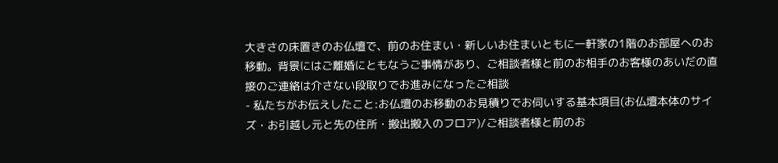大きさの床置きのお仏壇で、前のお住まい・新しいお住まいともに一軒家の1階のお部屋へのお移動。背景にはご離婚にともなうご事情があり、ご相談者様と前のお相手のお客様のあいだの直接のご連絡は介さない段取りでお進みになったご相談
- 私たちがお伝えしたこと:お仏壇のお移動のお見積りでお伺いする基本項目(お仏壇本体のサイズ・お引越し元と先の住所・搬出搬入のフロア)/ご相談者様と前のお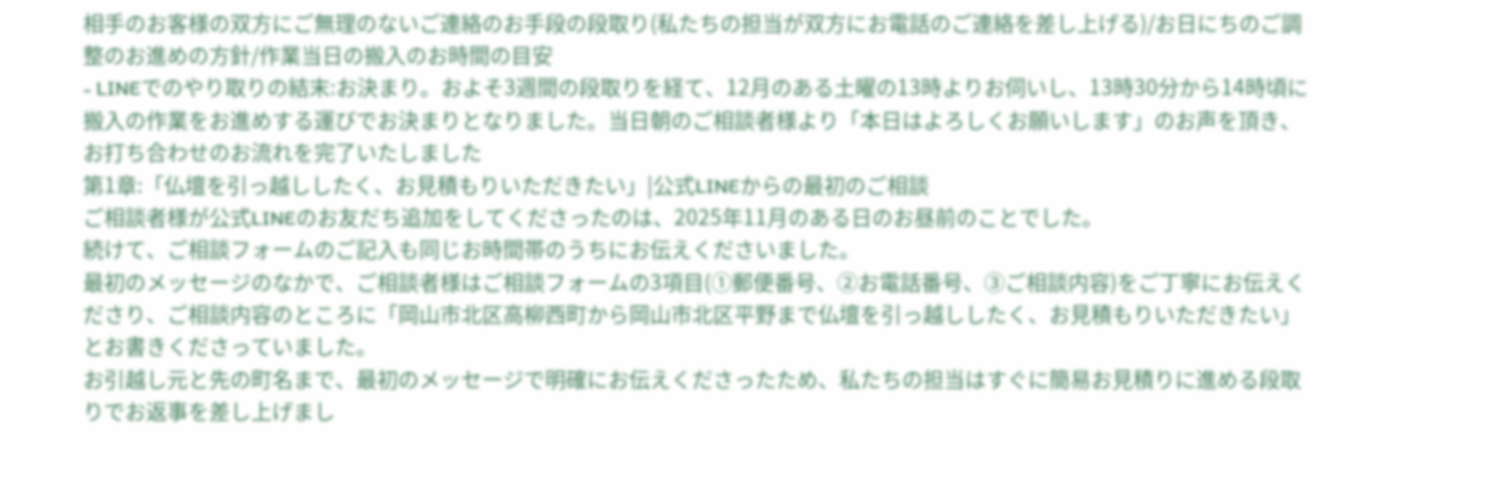相手のお客様の双方にご無理のないご連絡のお手段の段取り(私たちの担当が双方にお電話のご連絡を差し上げる)/お日にちのご調整のお進めの方針/作業当日の搬入のお時間の目安
- LINEでのやり取りの結末:お決まり。およそ3週間の段取りを経て、12月のある土曜の13時よりお伺いし、13時30分から14時頃に搬入の作業をお進めする運びでお決まりとなりました。当日朝のご相談者様より「本日はよろしくお願いします」のお声を頂き、お打ち合わせのお流れを完了いたしました
第1章:「仏壇を引っ越ししたく、お見積もりいただきたい」|公式LINEからの最初のご相談
ご相談者様が公式LINEのお友だち追加をしてくださったのは、2025年11月のある日のお昼前のことでした。
続けて、ご相談フォームのご記入も同じお時間帯のうちにお伝えくださいました。
最初のメッセージのなかで、ご相談者様はご相談フォームの3項目(①郵便番号、②お電話番号、③ご相談内容)をご丁寧にお伝えくださり、ご相談内容のところに「岡山市北区高柳西町から岡山市北区平野まで仏壇を引っ越ししたく、お見積もりいただきたい」とお書きくださっていました。
お引越し元と先の町名まで、最初のメッセージで明確にお伝えくださったため、私たちの担当はすぐに簡易お見積りに進める段取りでお返事を差し上げまし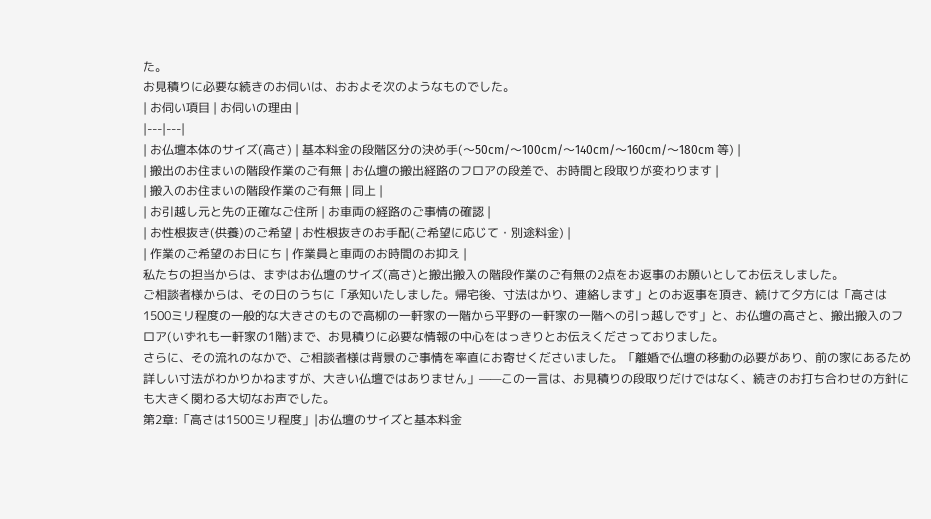た。
お見積りに必要な続きのお伺いは、おおよそ次のようなものでした。
| お伺い項目 | お伺いの理由 |
|---|---|
| お仏壇本体のサイズ(高さ) | 基本料金の段階区分の決め手(〜50cm/〜100cm/〜140cm/〜160cm/〜180cm 等) |
| 搬出のお住まいの階段作業のご有無 | お仏壇の搬出経路のフロアの段差で、お時間と段取りが変わります |
| 搬入のお住まいの階段作業のご有無 | 同上 |
| お引越し元と先の正確なご住所 | お車両の経路のご事情の確認 |
| お性根抜き(供養)のご希望 | お性根抜きのお手配(ご希望に応じて・別途料金) |
| 作業のご希望のお日にち | 作業員と車両のお時間のお抑え |
私たちの担当からは、まずはお仏壇のサイズ(高さ)と搬出搬入の階段作業のご有無の2点をお返事のお願いとしてお伝えしました。
ご相談者様からは、その日のうちに「承知いたしました。帰宅後、寸法はかり、連絡します」とのお返事を頂き、続けて夕方には「高さは1500ミリ程度の一般的な大きさのもので高柳の一軒家の一階から平野の一軒家の一階への引っ越しです」と、お仏壇の高さと、搬出搬入のフロア(いずれも一軒家の1階)まで、お見積りに必要な情報の中心をはっきりとお伝えくださっておりました。
さらに、その流れのなかで、ご相談者様は背景のご事情を率直にお寄せくださいました。「離婚で仏壇の移動の必要があり、前の家にあるため詳しい寸法がわかりかねますが、大きい仏壇ではありません」——この一言は、お見積りの段取りだけではなく、続きのお打ち合わせの方針にも大きく関わる大切なお声でした。
第2章:「高さは1500ミリ程度」|お仏壇のサイズと基本料金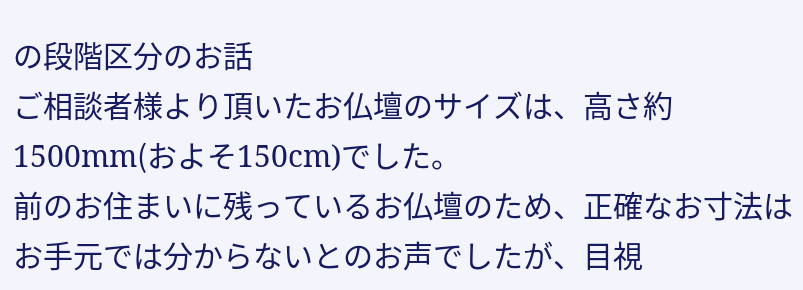の段階区分のお話
ご相談者様より頂いたお仏壇のサイズは、高さ約1500mm(およそ150cm)でした。
前のお住まいに残っているお仏壇のため、正確なお寸法はお手元では分からないとのお声でしたが、目視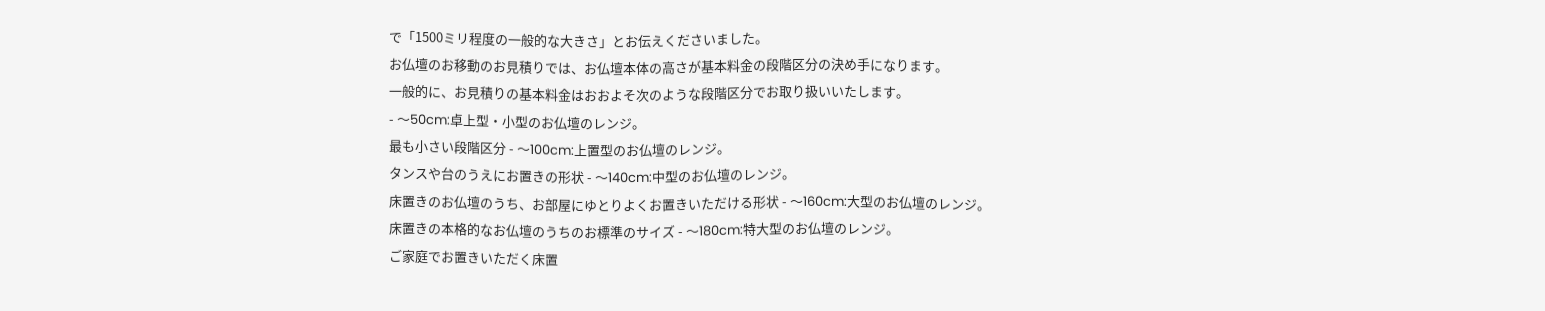で「1500ミリ程度の一般的な大きさ」とお伝えくださいました。
お仏壇のお移動のお見積りでは、お仏壇本体の高さが基本料金の段階区分の決め手になります。
一般的に、お見積りの基本料金はおおよそ次のような段階区分でお取り扱いいたします。
- 〜50cm:卓上型・小型のお仏壇のレンジ。
最も小さい段階区分 - 〜100cm:上置型のお仏壇のレンジ。
タンスや台のうえにお置きの形状 - 〜140cm:中型のお仏壇のレンジ。
床置きのお仏壇のうち、お部屋にゆとりよくお置きいただける形状 - 〜160cm:大型のお仏壇のレンジ。
床置きの本格的なお仏壇のうちのお標準のサイズ - 〜180cm:特大型のお仏壇のレンジ。
ご家庭でお置きいただく床置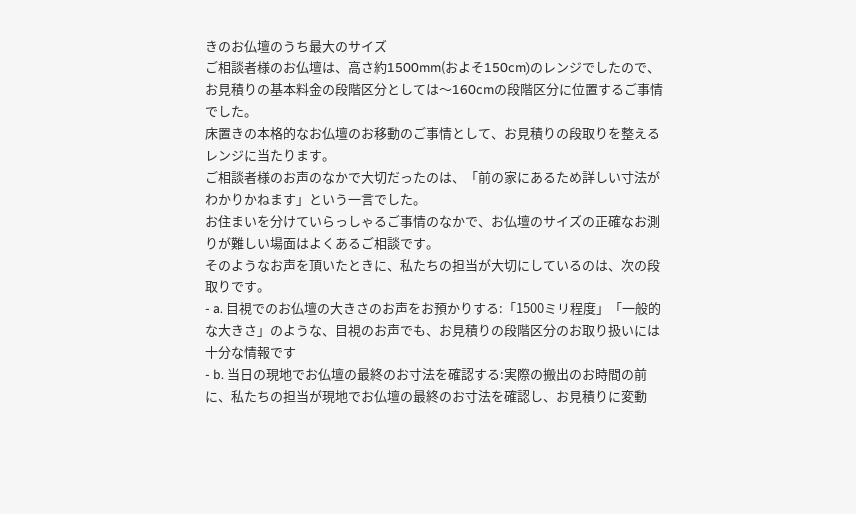きのお仏壇のうち最大のサイズ
ご相談者様のお仏壇は、高さ約1500mm(およそ150cm)のレンジでしたので、お見積りの基本料金の段階区分としては〜160cmの段階区分に位置するご事情でした。
床置きの本格的なお仏壇のお移動のご事情として、お見積りの段取りを整えるレンジに当たります。
ご相談者様のお声のなかで大切だったのは、「前の家にあるため詳しい寸法がわかりかねます」という一言でした。
お住まいを分けていらっしゃるご事情のなかで、お仏壇のサイズの正確なお測りが難しい場面はよくあるご相談です。
そのようなお声を頂いたときに、私たちの担当が大切にしているのは、次の段取りです。
- a. 目視でのお仏壇の大きさのお声をお預かりする:「1500ミリ程度」「一般的な大きさ」のような、目視のお声でも、お見積りの段階区分のお取り扱いには十分な情報です
- b. 当日の現地でお仏壇の最終のお寸法を確認する:実際の搬出のお時間の前に、私たちの担当が現地でお仏壇の最終のお寸法を確認し、お見積りに変動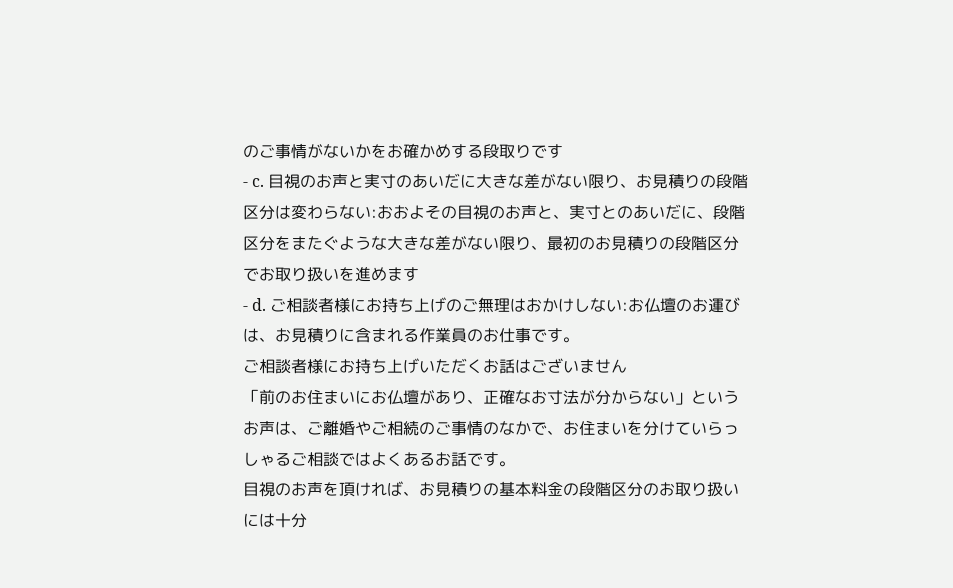のご事情がないかをお確かめする段取りです
- c. 目視のお声と実寸のあいだに大きな差がない限り、お見積りの段階区分は変わらない:おおよその目視のお声と、実寸とのあいだに、段階区分をまたぐような大きな差がない限り、最初のお見積りの段階区分でお取り扱いを進めます
- d. ご相談者様にお持ち上げのご無理はおかけしない:お仏壇のお運びは、お見積りに含まれる作業員のお仕事です。
ご相談者様にお持ち上げいただくお話はございません
「前のお住まいにお仏壇があり、正確なお寸法が分からない」というお声は、ご離婚やご相続のご事情のなかで、お住まいを分けていらっしゃるご相談ではよくあるお話です。
目視のお声を頂ければ、お見積りの基本料金の段階区分のお取り扱いには十分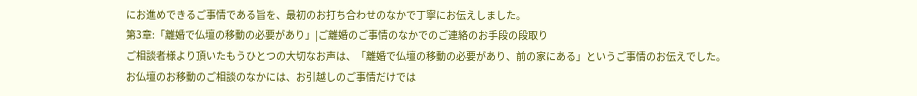にお進めできるご事情である旨を、最初のお打ち合わせのなかで丁寧にお伝えしました。
第3章:「離婚で仏壇の移動の必要があり」|ご離婚のご事情のなかでのご連絡のお手段の段取り
ご相談者様より頂いたもうひとつの大切なお声は、「離婚で仏壇の移動の必要があり、前の家にある」というご事情のお伝えでした。
お仏壇のお移動のご相談のなかには、お引越しのご事情だけでは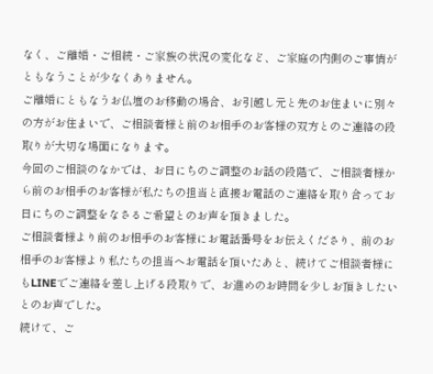なく、ご離婚・ご相続・ご家族の状況の変化など、ご家庭の内側のご事情がともなうことが少なくありません。
ご離婚にともなうお仏壇のお移動の場合、お引越し元と先のお住まいに別々の方がお住まいで、ご相談者様と前のお相手のお客様の双方とのご連絡の段取りが大切な場面になります。
今回のご相談のなかでは、お日にちのご調整のお話の段階で、ご相談者様から前のお相手のお客様が私たちの担当と直接お電話のご連絡を取り合ってお日にちのご調整をなさるご希望とのお声を頂きました。
ご相談者様より前のお相手のお客様にお電話番号をお伝えくださり、前のお相手のお客様より私たちの担当へお電話を頂いたあと、続けてご相談者様にもLINEでご連絡を差し上げる段取りで、お進めのお時間を少しお頂きしたいとのお声でした。
続けて、ご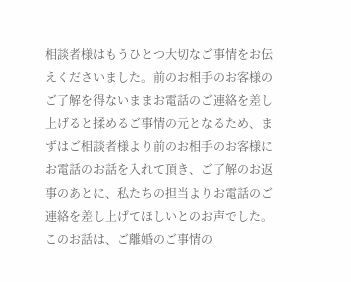相談者様はもうひとつ大切なご事情をお伝えくださいました。前のお相手のお客様のご了解を得ないままお電話のご連絡を差し上げると揉めるご事情の元となるため、まずはご相談者様より前のお相手のお客様にお電話のお話を入れて頂き、ご了解のお返事のあとに、私たちの担当よりお電話のご連絡を差し上げてほしいとのお声でした。
このお話は、ご離婚のご事情の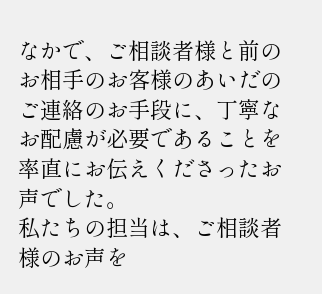なかで、ご相談者様と前のお相手のお客様のあいだのご連絡のお手段に、丁寧なお配慮が必要であることを率直にお伝えくださったお声でした。
私たちの担当は、ご相談者様のお声を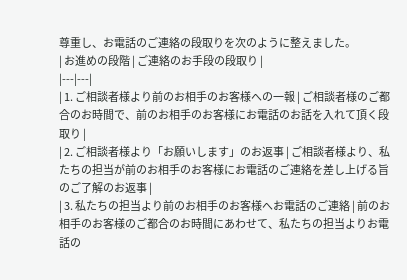尊重し、お電話のご連絡の段取りを次のように整えました。
| お進めの段階 | ご連絡のお手段の段取り |
|---|---|
| 1. ご相談者様より前のお相手のお客様への一報 | ご相談者様のご都合のお時間で、前のお相手のお客様にお電話のお話を入れて頂く段取り |
| 2. ご相談者様より「お願いします」のお返事 | ご相談者様より、私たちの担当が前のお相手のお客様にお電話のご連絡を差し上げる旨のご了解のお返事 |
| 3. 私たちの担当より前のお相手のお客様へお電話のご連絡 | 前のお相手のお客様のご都合のお時間にあわせて、私たちの担当よりお電話の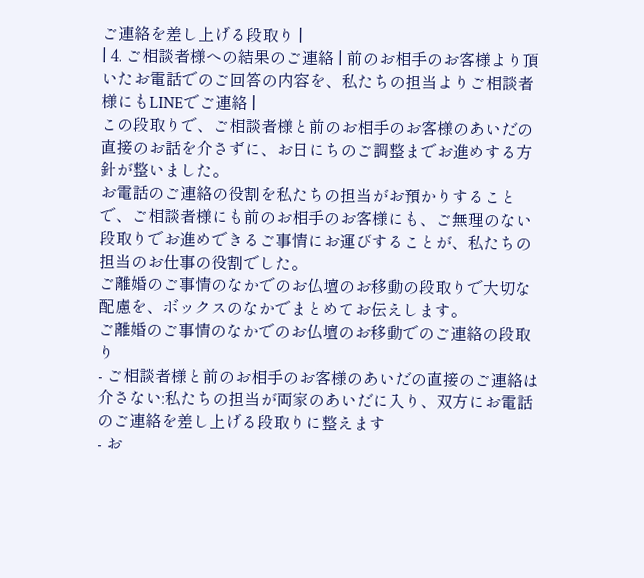ご連絡を差し上げる段取り |
| 4. ご相談者様への結果のご連絡 | 前のお相手のお客様より頂いたお電話でのご回答の内容を、私たちの担当よりご相談者様にもLINEでご連絡 |
この段取りで、ご相談者様と前のお相手のお客様のあいだの直接のお話を介さずに、お日にちのご調整までお進めする方針が整いました。
お電話のご連絡の役割を私たちの担当がお預かりすることで、ご相談者様にも前のお相手のお客様にも、ご無理のない段取りでお進めできるご事情にお運びすることが、私たちの担当のお仕事の役割でした。
ご離婚のご事情のなかでのお仏壇のお移動の段取りで大切な配慮を、ボックスのなかでまとめてお伝えします。
ご離婚のご事情のなかでのお仏壇のお移動でのご連絡の段取り
- ご相談者様と前のお相手のお客様のあいだの直接のご連絡は介さない:私たちの担当が両家のあいだに入り、双方にお電話のご連絡を差し上げる段取りに整えます
- お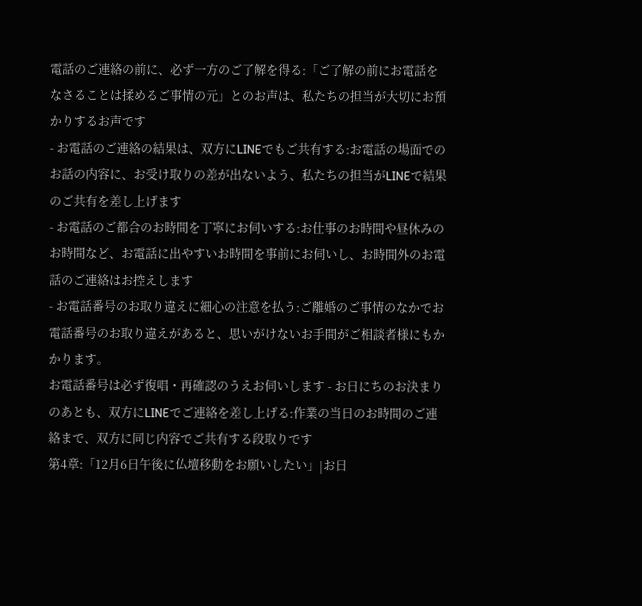電話のご連絡の前に、必ず一方のご了解を得る:「ご了解の前にお電話をなさることは揉めるご事情の元」とのお声は、私たちの担当が大切にお預かりするお声です
- お電話のご連絡の結果は、双方にLINEでもご共有する:お電話の場面でのお話の内容に、お受け取りの差が出ないよう、私たちの担当がLINEで結果のご共有を差し上げます
- お電話のご都合のお時間を丁寧にお伺いする:お仕事のお時間や昼休みのお時間など、お電話に出やすいお時間を事前にお伺いし、お時間外のお電話のご連絡はお控えします
- お電話番号のお取り違えに細心の注意を払う:ご離婚のご事情のなかでお電話番号のお取り違えがあると、思いがけないお手間がご相談者様にもかかります。
お電話番号は必ず復唱・再確認のうえお伺いします - お日にちのお決まりのあとも、双方にLINEでご連絡を差し上げる:作業の当日のお時間のご連絡まで、双方に同じ内容でご共有する段取りです
第4章:「12月6日午後に仏壇移動をお願いしたい」|お日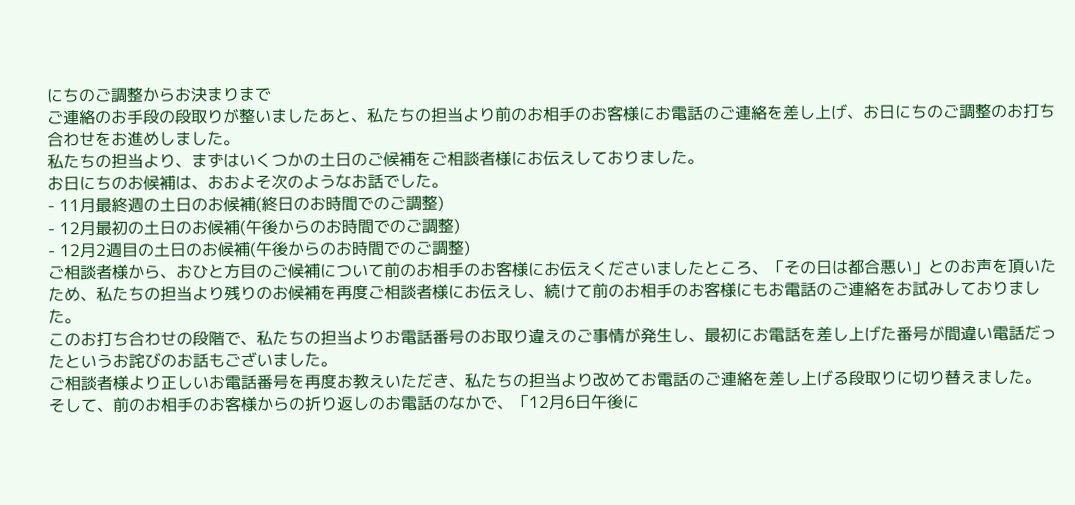にちのご調整からお決まりまで
ご連絡のお手段の段取りが整いましたあと、私たちの担当より前のお相手のお客様にお電話のご連絡を差し上げ、お日にちのご調整のお打ち合わせをお進めしました。
私たちの担当より、まずはいくつかの土日のご候補をご相談者様にお伝えしておりました。
お日にちのお候補は、おおよそ次のようなお話でした。
- 11月最終週の土日のお候補(終日のお時間でのご調整)
- 12月最初の土日のお候補(午後からのお時間でのご調整)
- 12月2週目の土日のお候補(午後からのお時間でのご調整)
ご相談者様から、おひと方目のご候補について前のお相手のお客様にお伝えくださいましたところ、「その日は都合悪い」とのお声を頂いたため、私たちの担当より残りのお候補を再度ご相談者様にお伝えし、続けて前のお相手のお客様にもお電話のご連絡をお試みしておりました。
このお打ち合わせの段階で、私たちの担当よりお電話番号のお取り違えのご事情が発生し、最初にお電話を差し上げた番号が間違い電話だったというお詫びのお話もございました。
ご相談者様より正しいお電話番号を再度お教えいただき、私たちの担当より改めてお電話のご連絡を差し上げる段取りに切り替えました。
そして、前のお相手のお客様からの折り返しのお電話のなかで、「12月6日午後に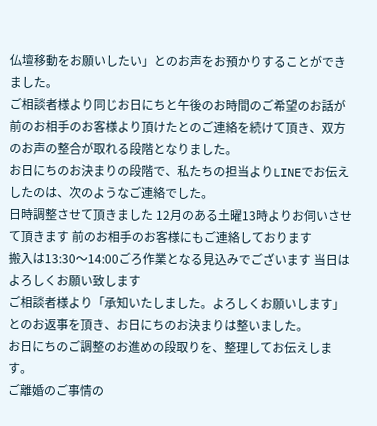仏壇移動をお願いしたい」とのお声をお預かりすることができました。
ご相談者様より同じお日にちと午後のお時間のご希望のお話が前のお相手のお客様より頂けたとのご連絡を続けて頂き、双方のお声の整合が取れる段階となりました。
お日にちのお決まりの段階で、私たちの担当よりLINEでお伝えしたのは、次のようなご連絡でした。
日時調整させて頂きました 12月のある土曜13時よりお伺いさせて頂きます 前のお相手のお客様にもご連絡しております
搬入は13:30〜14:00ごろ作業となる見込みでございます 当日はよろしくお願い致します
ご相談者様より「承知いたしました。よろしくお願いします」とのお返事を頂き、お日にちのお決まりは整いました。
お日にちのご調整のお進めの段取りを、整理してお伝えします。
ご離婚のご事情の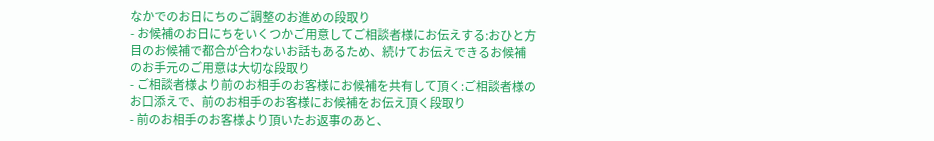なかでのお日にちのご調整のお進めの段取り
- お候補のお日にちをいくつかご用意してご相談者様にお伝えする:おひと方目のお候補で都合が合わないお話もあるため、続けてお伝えできるお候補のお手元のご用意は大切な段取り
- ご相談者様より前のお相手のお客様にお候補を共有して頂く:ご相談者様のお口添えで、前のお相手のお客様にお候補をお伝え頂く段取り
- 前のお相手のお客様より頂いたお返事のあと、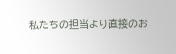私たちの担当より直接のお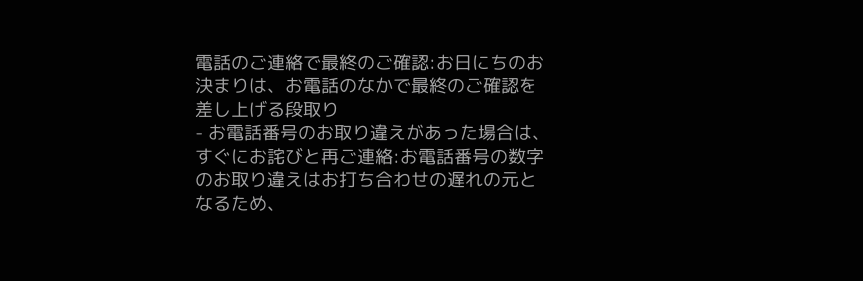電話のご連絡で最終のご確認:お日にちのお決まりは、お電話のなかで最終のご確認を差し上げる段取り
- お電話番号のお取り違えがあった場合は、すぐにお詫びと再ご連絡:お電話番号の数字のお取り違えはお打ち合わせの遅れの元となるため、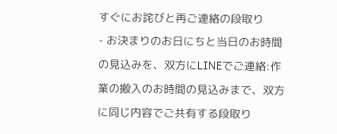すぐにお詫びと再ご連絡の段取り
- お決まりのお日にちと当日のお時間の見込みを、双方にLINEでご連絡:作業の搬入のお時間の見込みまで、双方に同じ内容でご共有する段取り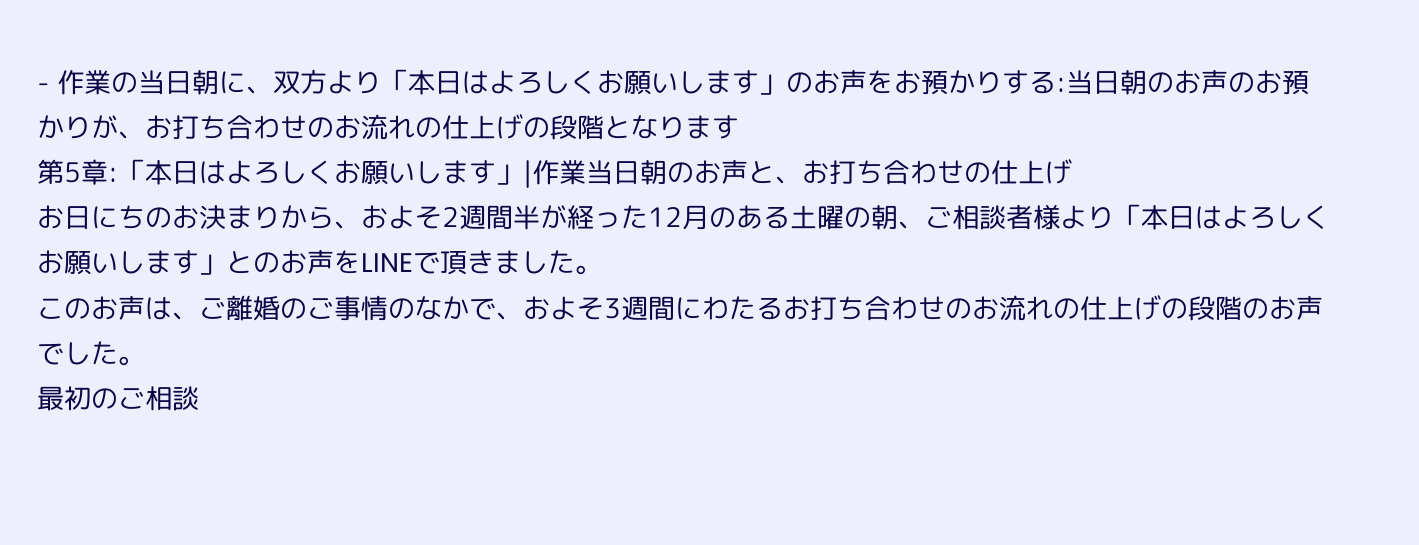- 作業の当日朝に、双方より「本日はよろしくお願いします」のお声をお預かりする:当日朝のお声のお預かりが、お打ち合わせのお流れの仕上げの段階となります
第5章:「本日はよろしくお願いします」|作業当日朝のお声と、お打ち合わせの仕上げ
お日にちのお決まりから、およそ2週間半が経った12月のある土曜の朝、ご相談者様より「本日はよろしくお願いします」とのお声をLINEで頂きました。
このお声は、ご離婚のご事情のなかで、およそ3週間にわたるお打ち合わせのお流れの仕上げの段階のお声でした。
最初のご相談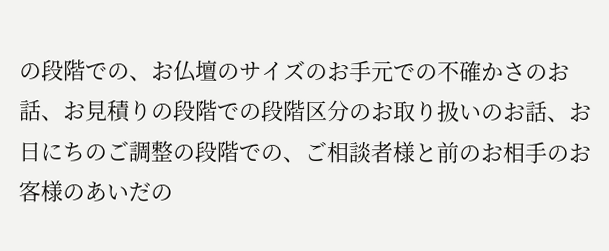の段階での、お仏壇のサイズのお手元での不確かさのお話、お見積りの段階での段階区分のお取り扱いのお話、お日にちのご調整の段階での、ご相談者様と前のお相手のお客様のあいだの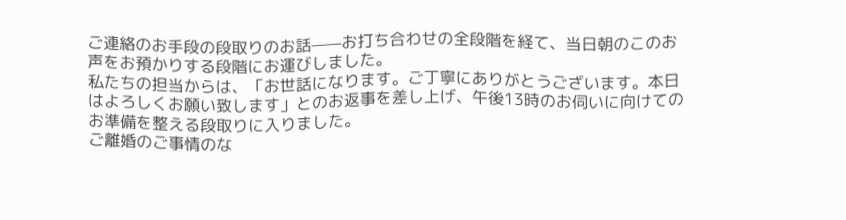ご連絡のお手段の段取りのお話——お打ち合わせの全段階を経て、当日朝のこのお声をお預かりする段階にお運びしました。
私たちの担当からは、「お世話になります。ご丁寧にありがとうございます。本日はよろしくお願い致します」とのお返事を差し上げ、午後13時のお伺いに向けてのお準備を整える段取りに入りました。
ご離婚のご事情のな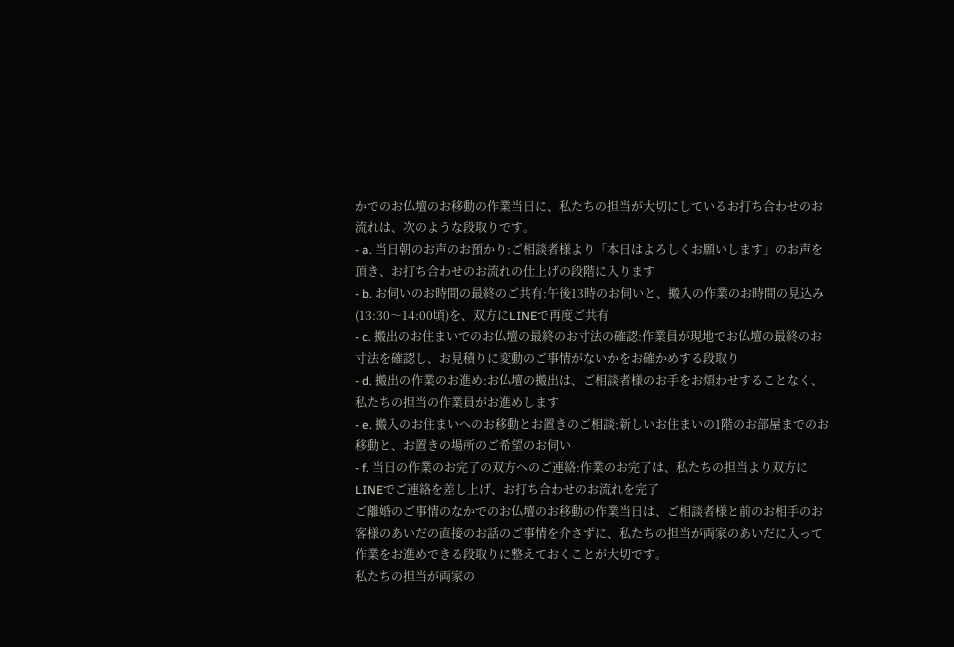かでのお仏壇のお移動の作業当日に、私たちの担当が大切にしているお打ち合わせのお流れは、次のような段取りです。
- a. 当日朝のお声のお預かり:ご相談者様より「本日はよろしくお願いします」のお声を頂き、お打ち合わせのお流れの仕上げの段階に入ります
- b. お伺いのお時間の最終のご共有:午後13時のお伺いと、搬入の作業のお時間の見込み(13:30〜14:00頃)を、双方にLINEで再度ご共有
- c. 搬出のお住まいでのお仏壇の最終のお寸法の確認:作業員が現地でお仏壇の最終のお寸法を確認し、お見積りに変動のご事情がないかをお確かめする段取り
- d. 搬出の作業のお進め:お仏壇の搬出は、ご相談者様のお手をお煩わせすることなく、私たちの担当の作業員がお進めします
- e. 搬入のお住まいへのお移動とお置きのご相談:新しいお住まいの1階のお部屋までのお移動と、お置きの場所のご希望のお伺い
- f. 当日の作業のお完了の双方へのご連絡:作業のお完了は、私たちの担当より双方にLINEでご連絡を差し上げ、お打ち合わせのお流れを完了
ご離婚のご事情のなかでのお仏壇のお移動の作業当日は、ご相談者様と前のお相手のお客様のあいだの直接のお話のご事情を介さずに、私たちの担当が両家のあいだに入って作業をお進めできる段取りに整えておくことが大切です。
私たちの担当が両家の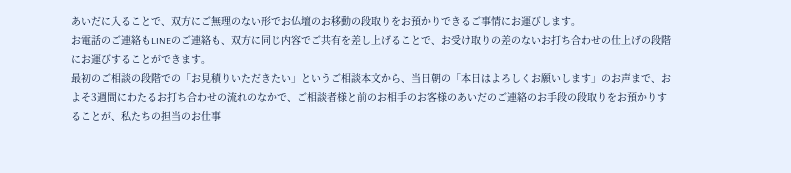あいだに入ることで、双方にご無理のない形でお仏壇のお移動の段取りをお預かりできるご事情にお運びします。
お電話のご連絡もLINEのご連絡も、双方に同じ内容でご共有を差し上げることで、お受け取りの差のないお打ち合わせの仕上げの段階にお運びすることができます。
最初のご相談の段階での「お見積りいただきたい」というご相談本文から、当日朝の「本日はよろしくお願いします」のお声まで、およそ3週間にわたるお打ち合わせの流れのなかで、ご相談者様と前のお相手のお客様のあいだのご連絡のお手段の段取りをお預かりすることが、私たちの担当のお仕事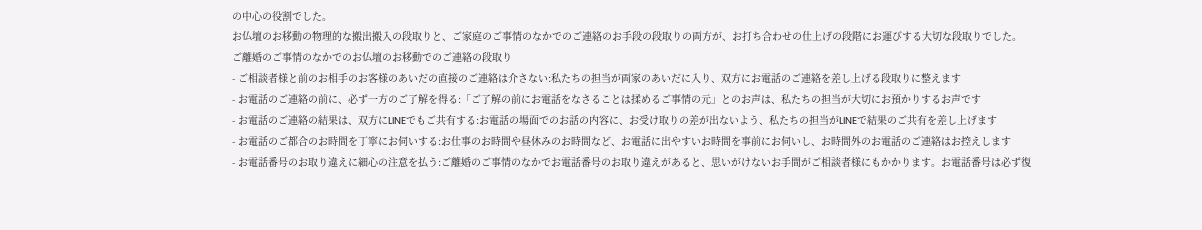の中心の役割でした。
お仏壇のお移動の物理的な搬出搬入の段取りと、ご家庭のご事情のなかでのご連絡のお手段の段取りの両方が、お打ち合わせの仕上げの段階にお運びする大切な段取りでした。
ご離婚のご事情のなかでのお仏壇のお移動でのご連絡の段取り
- ご相談者様と前のお相手のお客様のあいだの直接のご連絡は介さない:私たちの担当が両家のあいだに入り、双方にお電話のご連絡を差し上げる段取りに整えます
- お電話のご連絡の前に、必ず一方のご了解を得る:「ご了解の前にお電話をなさることは揉めるご事情の元」とのお声は、私たちの担当が大切にお預かりするお声です
- お電話のご連絡の結果は、双方にLINEでもご共有する:お電話の場面でのお話の内容に、お受け取りの差が出ないよう、私たちの担当がLINEで結果のご共有を差し上げます
- お電話のご都合のお時間を丁寧にお伺いする:お仕事のお時間や昼休みのお時間など、お電話に出やすいお時間を事前にお伺いし、お時間外のお電話のご連絡はお控えします
- お電話番号のお取り違えに細心の注意を払う:ご離婚のご事情のなかでお電話番号のお取り違えがあると、思いがけないお手間がご相談者様にもかかります。お電話番号は必ず復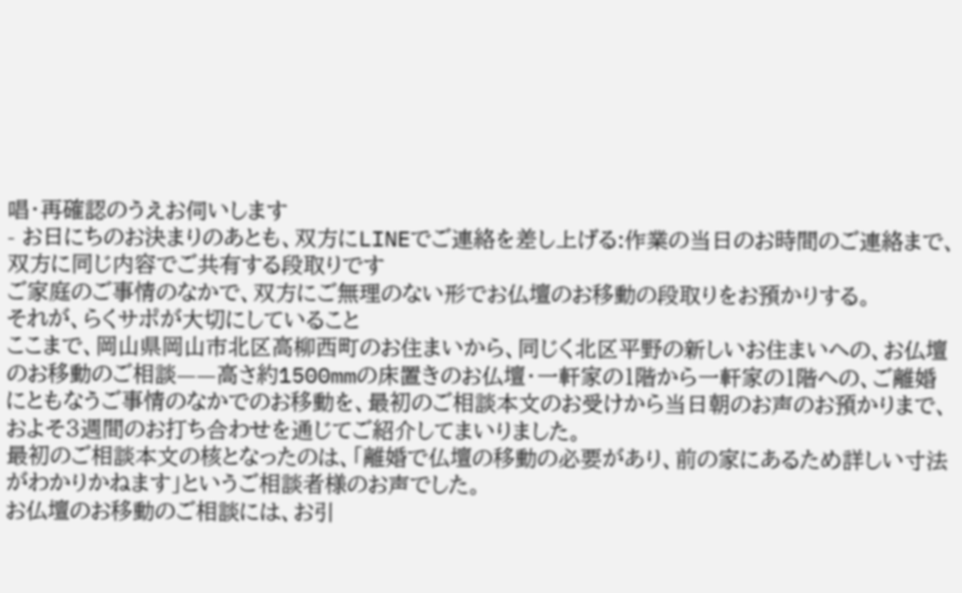唱・再確認のうえお伺いします
- お日にちのお決まりのあとも、双方にLINEでご連絡を差し上げる:作業の当日のお時間のご連絡まで、双方に同じ内容でご共有する段取りです
ご家庭のご事情のなかで、双方にご無理のない形でお仏壇のお移動の段取りをお預かりする。
それが、らくサポが大切にしていること
ここまで、岡山県岡山市北区高柳西町のお住まいから、同じく北区平野の新しいお住まいへの、お仏壇のお移動のご相談——高さ約1500mmの床置きのお仏壇・一軒家の1階から一軒家の1階への、ご離婚にともなうご事情のなかでのお移動を、最初のご相談本文のお受けから当日朝のお声のお預かりまで、およそ3週間のお打ち合わせを通じてご紹介してまいりました。
最初のご相談本文の核となったのは、「離婚で仏壇の移動の必要があり、前の家にあるため詳しい寸法がわかりかねます」というご相談者様のお声でした。
お仏壇のお移動のご相談には、お引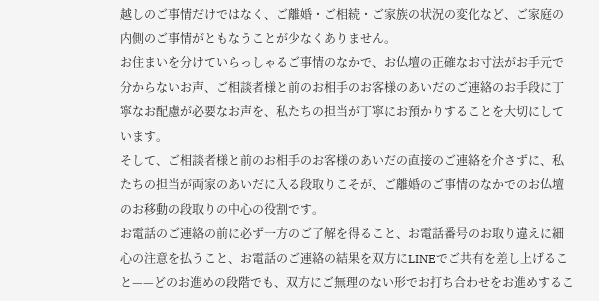越しのご事情だけではなく、ご離婚・ご相続・ご家族の状況の変化など、ご家庭の内側のご事情がともなうことが少なくありません。
お住まいを分けていらっしゃるご事情のなかで、お仏壇の正確なお寸法がお手元で分からないお声、ご相談者様と前のお相手のお客様のあいだのご連絡のお手段に丁寧なお配慮が必要なお声を、私たちの担当が丁寧にお預かりすることを大切にしています。
そして、ご相談者様と前のお相手のお客様のあいだの直接のご連絡を介さずに、私たちの担当が両家のあいだに入る段取りこそが、ご離婚のご事情のなかでのお仏壇のお移動の段取りの中心の役割です。
お電話のご連絡の前に必ず一方のご了解を得ること、お電話番号のお取り違えに細心の注意を払うこと、お電話のご連絡の結果を双方にLINEでご共有を差し上げること——どのお進めの段階でも、双方にご無理のない形でお打ち合わせをお進めするこ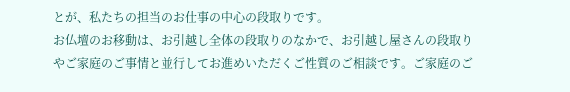とが、私たちの担当のお仕事の中心の段取りです。
お仏壇のお移動は、お引越し全体の段取りのなかで、お引越し屋さんの段取りやご家庭のご事情と並行してお進めいただくご性質のご相談です。ご家庭のご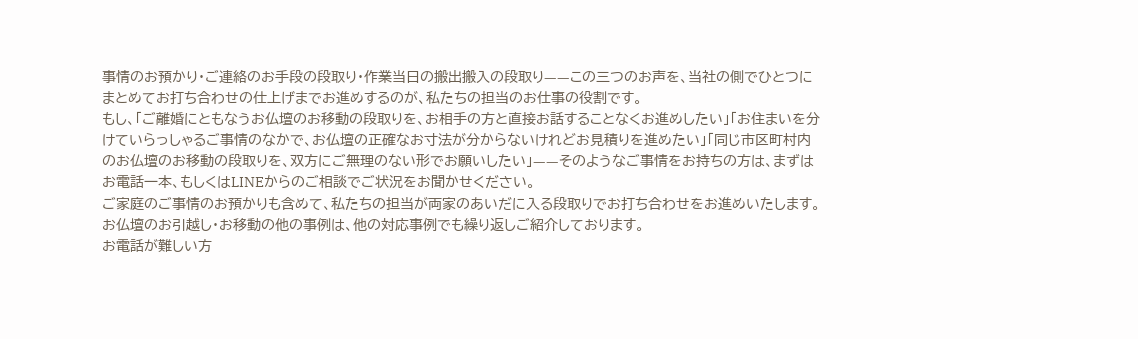事情のお預かり・ご連絡のお手段の段取り・作業当日の搬出搬入の段取り——この三つのお声を、当社の側でひとつにまとめてお打ち合わせの仕上げまでお進めするのが、私たちの担当のお仕事の役割です。
もし、「ご離婚にともなうお仏壇のお移動の段取りを、お相手の方と直接お話することなくお進めしたい」「お住まいを分けていらっしゃるご事情のなかで、お仏壇の正確なお寸法が分からないけれどお見積りを進めたい」「同じ市区町村内のお仏壇のお移動の段取りを、双方にご無理のない形でお願いしたい」——そのようなご事情をお持ちの方は、まずはお電話一本、もしくはLINEからのご相談でご状況をお聞かせください。
ご家庭のご事情のお預かりも含めて、私たちの担当が両家のあいだに入る段取りでお打ち合わせをお進めいたします。
お仏壇のお引越し・お移動の他の事例は、他の対応事例でも繰り返しご紹介しております。
お電話が難しい方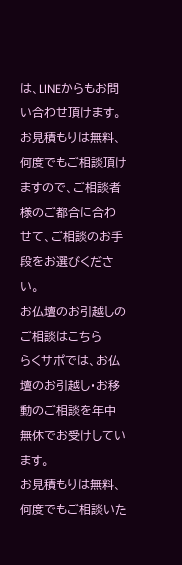は、LINEからもお問い合わせ頂けます。
お見積もりは無料、何度でもご相談頂けますので、ご相談者様のご都合に合わせて、ご相談のお手段をお選びください。
お仏壇のお引越しのご相談はこちら
らくサポでは、お仏壇のお引越し・お移動のご相談を年中無休でお受けしています。
お見積もりは無料、何度でもご相談いた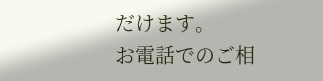だけます。
お電話でのご相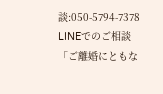談:050-5794-7378 LINEでのご相談
「ご離婚にともな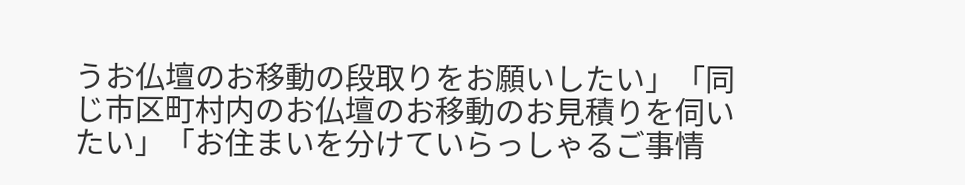うお仏壇のお移動の段取りをお願いしたい」「同じ市区町村内のお仏壇のお移動のお見積りを伺いたい」「お住まいを分けていらっしゃるご事情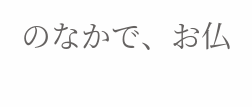のなかで、お仏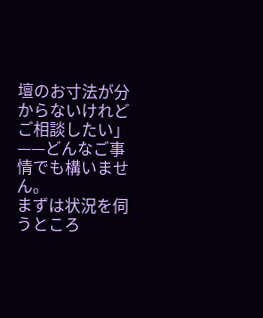壇のお寸法が分からないけれどご相談したい」——どんなご事情でも構いません。
まずは状況を伺うところ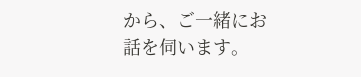から、ご一緒にお話を伺います。